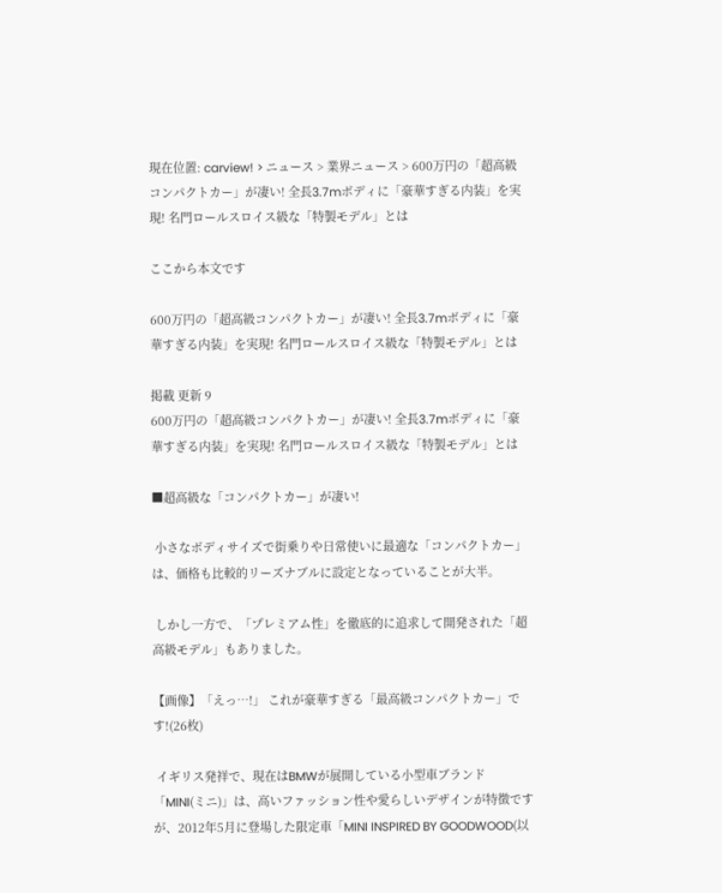現在位置: carview! > ニュース > 業界ニュース > 600万円の「超高級コンパクトカー」が凄い! 全長3.7mボディに「豪華すぎる内装」を実現! 名門ロールスロイス級な「特製モデル」とは

ここから本文です

600万円の「超高級コンパクトカー」が凄い! 全長3.7mボディに「豪華すぎる内装」を実現! 名門ロールスロイス級な「特製モデル」とは

掲載 更新 9
600万円の「超高級コンパクトカー」が凄い! 全長3.7mボディに「豪華すぎる内装」を実現! 名門ロールスロイス級な「特製モデル」とは

■超高級な「コンパクトカー」が凄い!

 小さなボディサイズで街乗りや日常使いに最適な「コンパクトカー」は、価格も比較的リーズナブルに設定となっていることが大半。

 しかし一方で、「プレミアム性」を徹底的に追求して開発された「超高級モデル」もありました。

【画像】「えっ…!」 これが豪華すぎる「最高級コンパクトカー」です!(26枚)

 イギリス発祥で、現在はBMWが展開している小型車ブランド「MINI(ミニ)」は、高いファッション性や愛らしいデザインが特徴ですが、2012年5月に登場した限定車「MINI INSPIRED BY GOODWOOD(以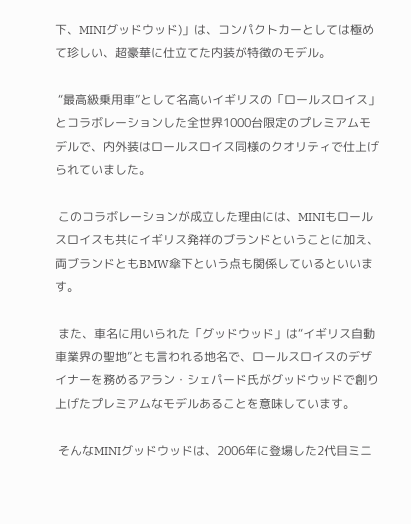下、MINIグッドウッド)」は、コンパクトカーとしては極めて珍しい、超豪華に仕立てた内装が特徴のモデル。

 “最高級乗用車”として名高いイギリスの「ロールスロイス」とコラボレーションした全世界1000台限定のプレミアムモデルで、内外装はロールスロイス同様のクオリティで仕上げられていました。

 このコラボレーションが成立した理由には、MINIもロールスロイスも共にイギリス発祥のブランドということに加え、両ブランドともBMW傘下という点も関係しているといいます。

 また、車名に用いられた「グッドウッド」は“イギリス自動車業界の聖地”とも言われる地名で、ロールスロイスのデザイナーを務めるアラン・シェパード氏がグッドウッドで創り上げたプレミアムなモデルあることを意味しています。

 そんなMINIグッドウッドは、2006年に登場した2代目ミニ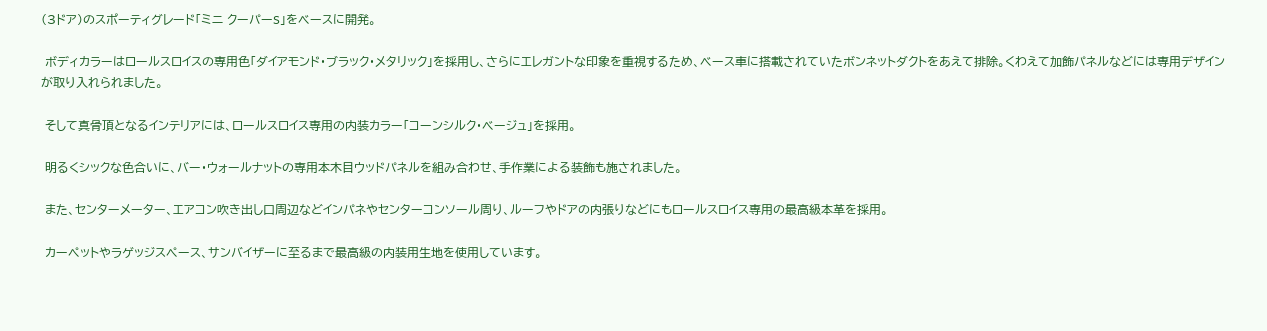(3ドア)のスポーティグレード「ミニ クーパーS」をベースに開発。

 ボディカラーはロールスロイスの専用色「ダイアモンド・ブラック・メタリック」を採用し、さらにエレガントな印象を重視するため、ベース車に搭載されていたボンネットダクトをあえて排除。くわえて加飾パネルなどには専用デザインが取り入れられました。

 そして真骨頂となるインテリアには、ロールスロイス専用の内装カラー「コーンシルク・ベージュ」を採用。

 明るくシックな色合いに、バー・ウォールナットの専用本木目ウッドパネルを組み合わせ、手作業による装飾も施されました。

 また、センターメーター、エアコン吹き出し口周辺などインパネやセンターコンソール周り、ルーフやドアの内張りなどにもロールスロイス専用の最高級本革を採用。

 カーペットやラゲッジスペース、サンバイザーに至るまで最高級の内装用生地を使用しています。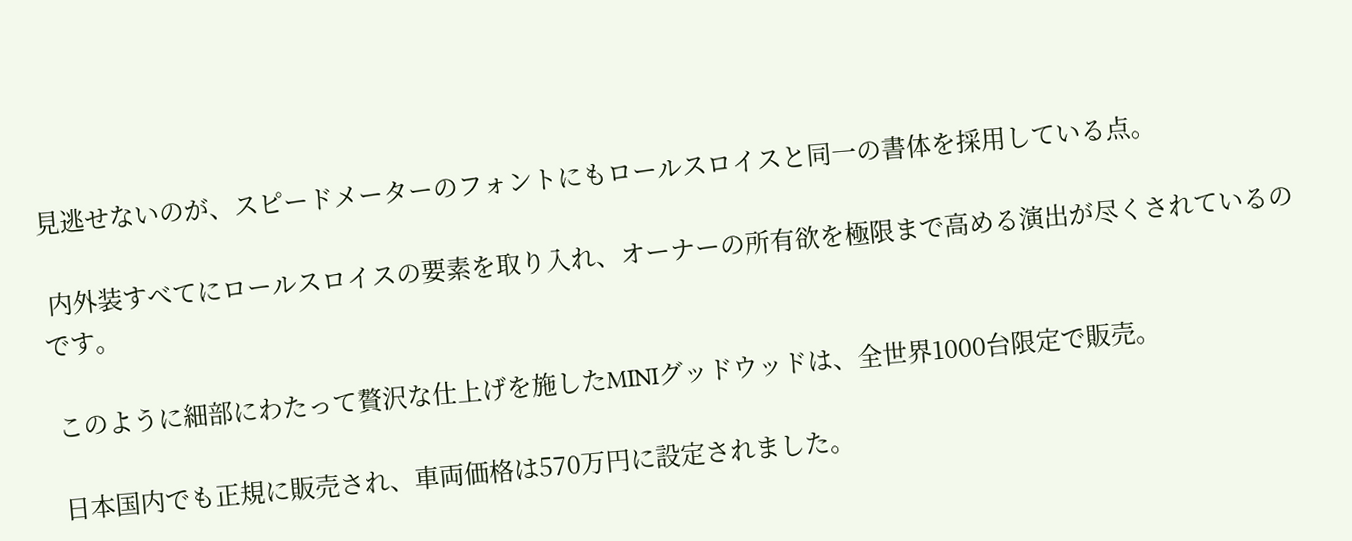見逃せないのが、スピードメーターのフォントにもロールスロイスと同一の書体を採用している点。

 内外装すべてにロールスロイスの要素を取り入れ、オーナーの所有欲を極限まで高める演出が尽くされているのです。

 このように細部にわたって贅沢な仕上げを施したMINIグッドウッドは、全世界1000台限定で販売。

 日本国内でも正規に販売され、車両価格は570万円に設定されました。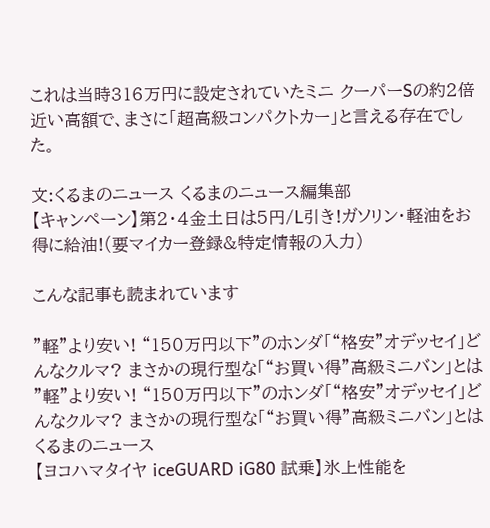これは当時316万円に設定されていたミニ クーパーSの約2倍近い高額で、まさに「超高級コンパクトカー」と言える存在でした。

文:くるまのニュース くるまのニュース編集部
【キャンペーン】第2・4金土日は5円/L引き!ガソリン・軽油をお得に給油!(要マイカー登録&特定情報の入力)

こんな記事も読まれています

”軽”より安い! “150万円以下”のホンダ「“格安”オデッセイ」どんなクルマ? まさかの現行型な「“お買い得”高級ミニバン」とは
”軽”より安い! “150万円以下”のホンダ「“格安”オデッセイ」どんなクルマ? まさかの現行型な「“お買い得”高級ミニバン」とは
くるまのニュース
【ヨコハマタイヤ iceGUARD iG80 試乗】氷上性能を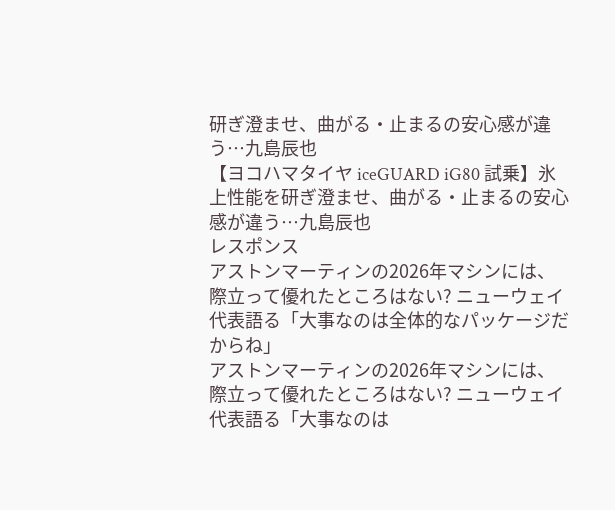研ぎ澄ませ、曲がる・止まるの安心感が違う…九島辰也
【ヨコハマタイヤ iceGUARD iG80 試乗】氷上性能を研ぎ澄ませ、曲がる・止まるの安心感が違う…九島辰也
レスポンス
アストンマーティンの2026年マシンには、際立って優れたところはない? ニューウェイ代表語る「大事なのは全体的なパッケージだからね」
アストンマーティンの2026年マシンには、際立って優れたところはない? ニューウェイ代表語る「大事なのは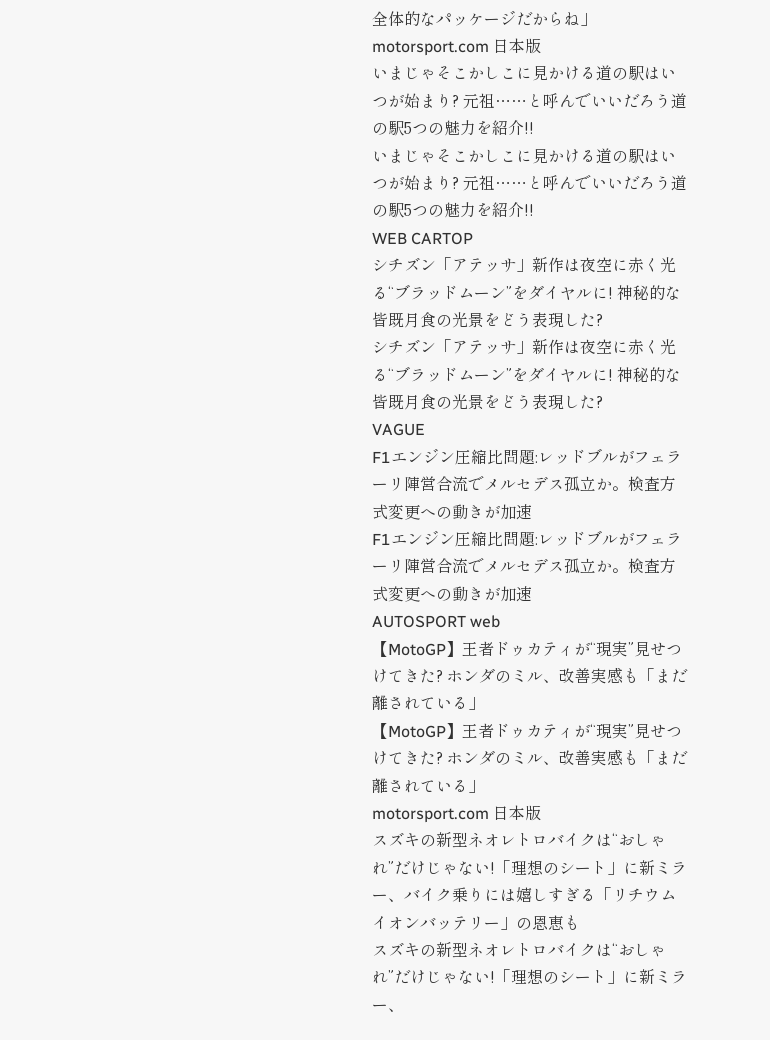全体的なパッケージだからね」
motorsport.com 日本版
いまじゃそこかしこに見かける道の駅はいつが始まり? 元祖……と呼んでいいだろう道の駅5つの魅力を紹介!!
いまじゃそこかしこに見かける道の駅はいつが始まり? 元祖……と呼んでいいだろう道の駅5つの魅力を紹介!!
WEB CARTOP
シチズン「アテッサ」新作は夜空に赤く光る“ブラッドムーン”をダイヤルに! 神秘的な皆既月食の光景をどう表現した?
シチズン「アテッサ」新作は夜空に赤く光る“ブラッドムーン”をダイヤルに! 神秘的な皆既月食の光景をどう表現した?
VAGUE
F1エンジン圧縮比問題:レッドブルがフェラーリ陣営合流でメルセデス孤立か。検査方式変更への動きが加速
F1エンジン圧縮比問題:レッドブルがフェラーリ陣営合流でメルセデス孤立か。検査方式変更への動きが加速
AUTOSPORT web
【MotoGP】王者ドゥカティが“現実”見せつけてきた? ホンダのミル、改善実感も「まだ離されている」
【MotoGP】王者ドゥカティが“現実”見せつけてきた? ホンダのミル、改善実感も「まだ離されている」
motorsport.com 日本版
スズキの新型ネオレトロバイクは“おしゃれ”だけじゃない!「理想のシート」に新ミラー、バイク乗りには嬉しすぎる「リチウムイオンバッテリー」の恩恵も
スズキの新型ネオレトロバイクは“おしゃれ”だけじゃない!「理想のシート」に新ミラー、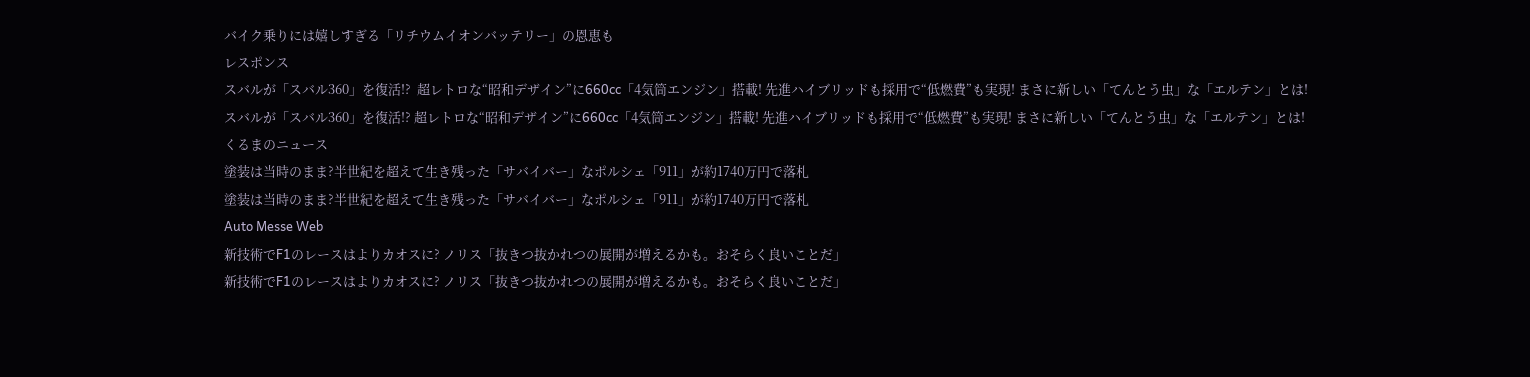バイク乗りには嬉しすぎる「リチウムイオンバッテリー」の恩恵も
レスポンス
スバルが「スバル360」を復活!?  超レトロな“昭和デザイン”に660cc「4気筒エンジン」搭載! 先進ハイブリッドも採用で“低燃費”も実現! まさに新しい「てんとう虫」な「エルテン」とは!
スバルが「スバル360」を復活!? 超レトロな“昭和デザイン”に660cc「4気筒エンジン」搭載! 先進ハイブリッドも採用で“低燃費”も実現! まさに新しい「てんとう虫」な「エルテン」とは!
くるまのニュース
塗装は当時のまま?半世紀を超えて生き残った「サバイバー」なポルシェ「911」が約1740万円で落札
塗装は当時のまま?半世紀を超えて生き残った「サバイバー」なポルシェ「911」が約1740万円で落札
Auto Messe Web
新技術でF1のレースはよりカオスに? ノリス「抜きつ抜かれつの展開が増えるかも。おそらく良いことだ」
新技術でF1のレースはよりカオスに? ノリス「抜きつ抜かれつの展開が増えるかも。おそらく良いことだ」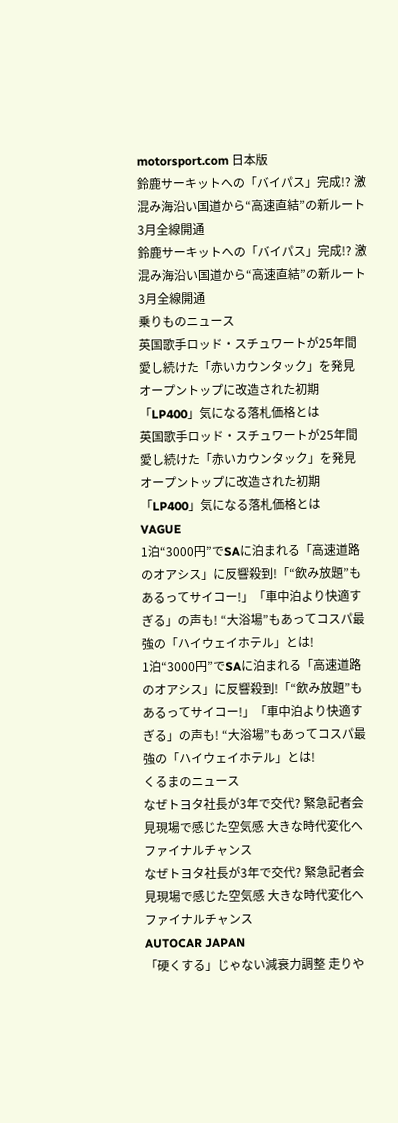motorsport.com 日本版
鈴鹿サーキットへの「バイパス」完成!? 激混み海沿い国道から“高速直結”の新ルート 3月全線開通
鈴鹿サーキットへの「バイパス」完成!? 激混み海沿い国道から“高速直結”の新ルート 3月全線開通
乗りものニュース
英国歌手ロッド・スチュワートが25年間愛し続けた「赤いカウンタック」を発見 オープントップに改造された初期「LP400」気になる落札価格とは
英国歌手ロッド・スチュワートが25年間愛し続けた「赤いカウンタック」を発見 オープントップに改造された初期「LP400」気になる落札価格とは
VAGUE
1泊“3000円”でSAに泊まれる「高速道路のオアシス」に反響殺到!「“飲み放題”もあるってサイコー!」「車中泊より快適すぎる」の声も! “大浴場”もあってコスパ最強の「ハイウェイホテル」とは!
1泊“3000円”でSAに泊まれる「高速道路のオアシス」に反響殺到!「“飲み放題”もあるってサイコー!」「車中泊より快適すぎる」の声も! “大浴場”もあってコスパ最強の「ハイウェイホテル」とは!
くるまのニュース
なぜトヨタ社長が3年で交代? 緊急記者会見現場で感じた空気感 大きな時代変化へファイナルチャンス
なぜトヨタ社長が3年で交代? 緊急記者会見現場で感じた空気感 大きな時代変化へファイナルチャンス
AUTOCAR JAPAN
「硬くする」じゃない減衰力調整 走りや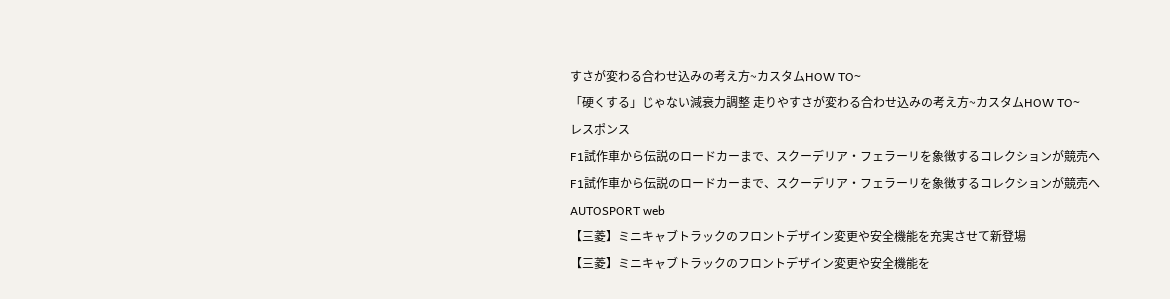すさが変わる合わせ込みの考え方~カスタムHOW TO~
「硬くする」じゃない減衰力調整 走りやすさが変わる合わせ込みの考え方~カスタムHOW TO~
レスポンス
F1試作車から伝説のロードカーまで、スクーデリア・フェラーリを象徴するコレクションが競売へ
F1試作車から伝説のロードカーまで、スクーデリア・フェラーリを象徴するコレクションが競売へ
AUTOSPORT web
【三菱】ミニキャブトラックのフロントデザイン変更や安全機能を充実させて新登場
【三菱】ミニキャブトラックのフロントデザイン変更や安全機能を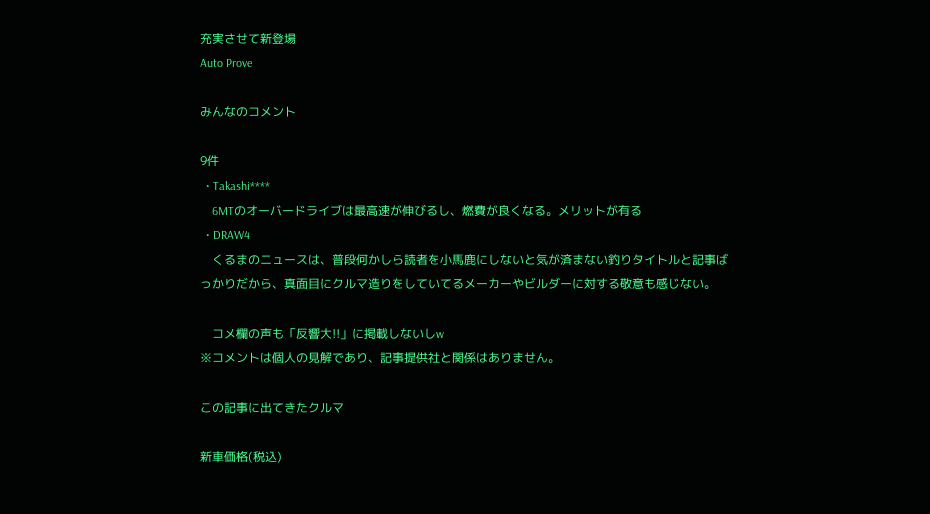充実させて新登場
Auto Prove

みんなのコメント

9件
  • Takashi****
    6MTのオーバードライブは最高速が伸びるし、燃費が良くなる。メリットが有る
  • DRAW4
    くるまのニュースは、普段何かしら読者を小馬鹿にしないと気が済まない釣りタイトルと記事ばっかりだから、真面目にクルマ造りをしていてるメーカーやビルダーに対する敬意も感じない。

    コメ欄の声も「反響大!!」に掲載しないしw
※コメントは個人の見解であり、記事提供社と関係はありません。

この記事に出てきたクルマ

新車価格(税込)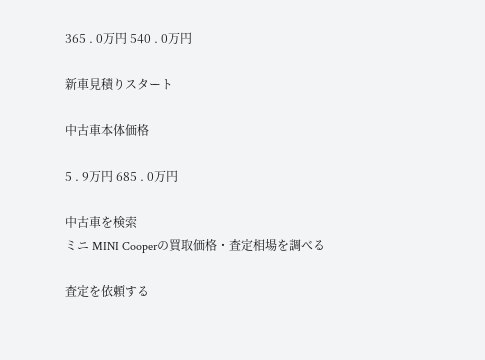365 . 0万円 540 . 0万円

新車見積りスタート

中古車本体価格

5 . 9万円 685 . 0万円

中古車を検索
ミニ MINI Cooperの買取価格・査定相場を調べる

査定を依頼する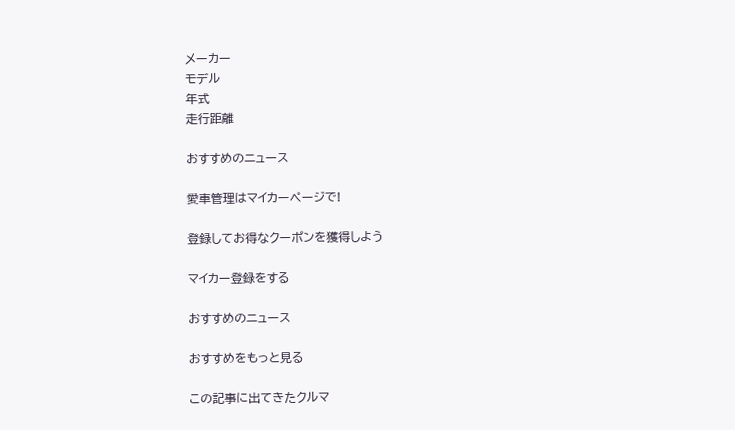メーカー
モデル
年式
走行距離

おすすめのニュース

愛車管理はマイカーページで!

登録してお得なクーポンを獲得しよう

マイカー登録をする

おすすめのニュース

おすすめをもっと見る

この記事に出てきたクルマ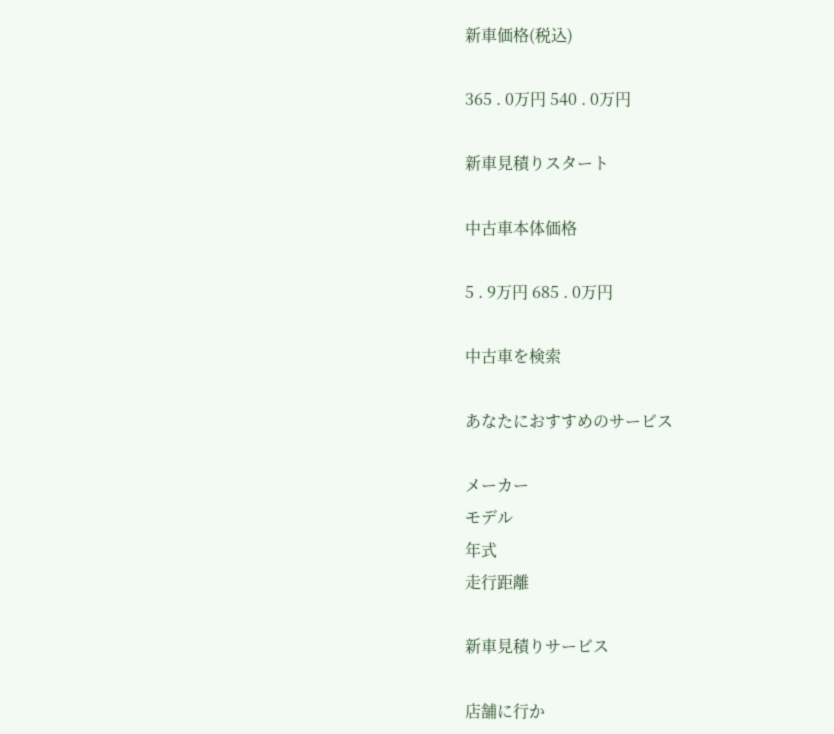新車価格(税込)

365 . 0万円 540 . 0万円

新車見積りスタート

中古車本体価格

5 . 9万円 685 . 0万円

中古車を検索

あなたにおすすめのサービス

メーカー
モデル
年式
走行距離

新車見積りサービス

店舗に行か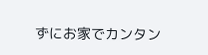ずにお家でカンタン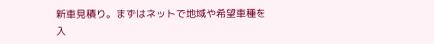新車見積り。まずはネットで地域や希望車種を入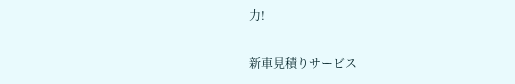力!

新車見積りサービス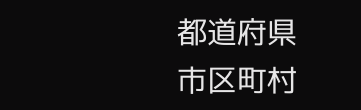都道府県
市区町村